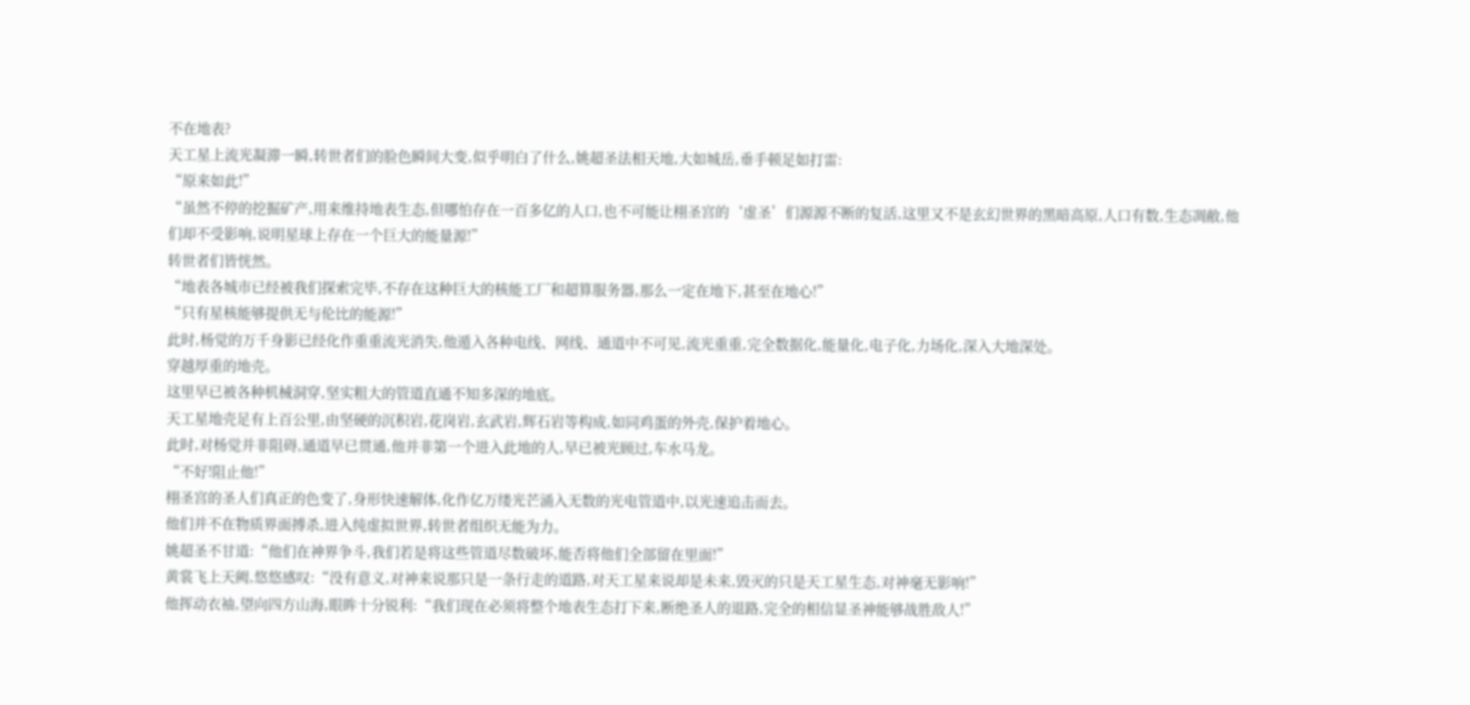不在地表?
天工星上流光凝滞一瞬,转世者们的脸色瞬间大变,似乎明白了什么,姚超圣法相天地,大如城岳,垂手顿足如打雷:
“原来如此!”
“虽然不停的挖掘矿产,用来维持地表生态,但哪怕存在一百多亿的人口,也不可能让栩圣宫的‘虚圣’们源源不断的复活,这里又不是玄幻世界的黑暗高原,人口有数,生态凋敝,他们却不受影响,说明星球上存在一个巨大的能量源!”
转世者们皆恍然。
“地表各城市已经被我们探索完毕,不存在这种巨大的核能工厂和超算服务器,那么一定在地下,甚至在地心!”
“只有星核能够提供无与伦比的能源!”
此时,杨觉的万千身影已经化作重重流光消失,他遁入各种电线、网线、通道中不可见,流光重重,完全数据化,能量化,电子化,力场化,深入大地深处。
穿越厚重的地壳。
这里早已被各种机械洞穿,坚实粗大的管道直通不知多深的地底。
天工星地壳足有上百公里,由坚硬的沉积岩,花岗岩,玄武岩,辉石岩等构成,如同鸡蛋的外壳,保护着地心。
此时,对杨觉并非阻碍,通道早已贯通,他并非第一个进入此地的人,早已被光顾过,车水马龙。
“不好!阻止他!”
栩圣宫的圣人们真正的色变了,身形快速解体,化作亿万缕光芒涌入无数的光电管道中,以光速追击而去。
他们并不在物质界面搏杀,进入纯虚拟世界,转世者组织无能为力。
姚超圣不甘道:“他们在神界争斗,我们若是将这些管道尽数破坏,能否将他们全部留在里面!”
黄裳飞上天阙,悠悠感叹:“没有意义,对神来说那只是一条行走的道路,对天工星来说却是未来,毁灭的只是天工星生态,对神毫无影响!”
他挥动衣袖,望向四方山海,眼眸十分锐利:“我们现在必须将整个地表生态打下来,断绝圣人的退路,完全的相信显圣神能够战胜敌人!”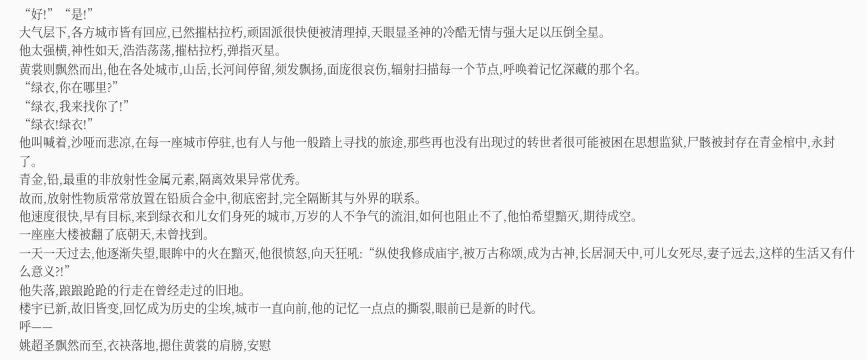“好!”“是!”
大气层下,各方城市皆有回应,已然摧枯拉朽,顽固派很快便被清理掉,天眼显圣神的冷酷无情与强大足以压倒全星。
他太强横,神性如天,浩浩荡荡,摧枯拉朽,弹指灭星。
黄裳则飘然而出,他在各处城市,山岳,长河间停留,须发飘扬,面庞很哀伤,辐射扫描每一个节点,呼唤着记忆深藏的那个名。
“绿衣,你在哪里?”
“绿衣,我来找你了!”
“绿衣!绿衣!”
他叫喊着,沙哑而悲凉,在每一座城市停驻,也有人与他一般踏上寻找的旅途,那些再也没有出现过的转世者很可能被困在思想监狱,尸骸被封存在青金棺中,永封了。
青金,铅,最重的非放射性金属元素,隔离效果异常优秀。
故而,放射性物质常常放置在铅质合金中,彻底密封,完全隔断其与外界的联系。
他速度很快,早有目标,来到绿衣和儿女们身死的城市,万岁的人不争气的流泪,如何也阻止不了,他怕希望黯灭,期待成空。
一座座大楼被翻了底朝天,未曾找到。
一天一天过去,他逐渐失望,眼眸中的火在黯灭,他很愤怒,向天狂吼:“纵使我修成庙宇,被万古称颂,成为古神,长居洞天中,可儿女死尽,妻子远去,这样的生活又有什么意义?!”
他失落,踉踉跄跄的行走在曾经走过的旧地。
楼宇已新,故旧皆变,回忆成为历史的尘埃,城市一直向前,他的记忆一点点的撕裂,眼前已是新的时代。
呼——
姚超圣飘然而至,衣袂落地,摁住黄裳的肩膀,安慰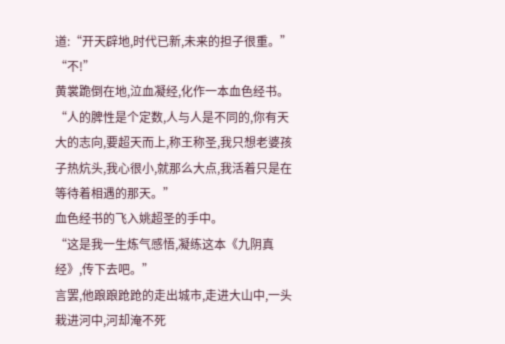道:“开天辟地,时代已新,未来的担子很重。”
“不!”
黄裳跪倒在地,泣血凝经,化作一本血色经书。
“人的脾性是个定数,人与人是不同的,你有天大的志向,要超天而上,称王称圣,我只想老婆孩子热炕头,我心很小,就那么大点,我活着只是在等待着相遇的那天。”
血色经书的飞入姚超圣的手中。
“这是我一生炼气感悟,凝练这本《九阴真经》,传下去吧。”
言罢,他踉踉跄跄的走出城市,走进大山中,一头栽进河中,河却淹不死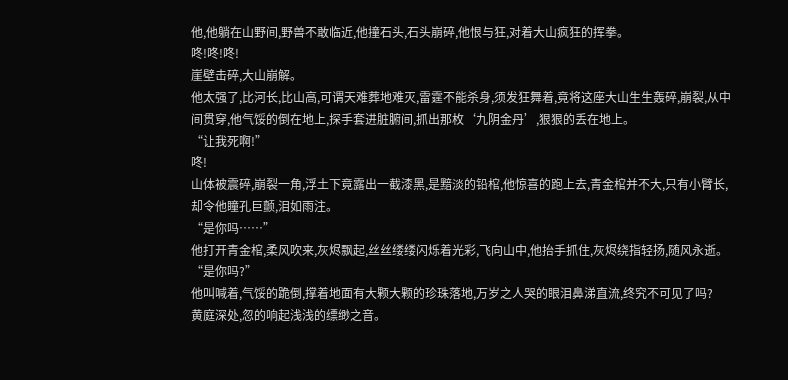他,他躺在山野间,野兽不敢临近,他撞石头,石头崩碎,他恨与狂,对着大山疯狂的挥拳。
咚!咚!咚!
崖壁击碎,大山崩解。
他太强了,比河长,比山高,可谓天难葬地难灭,雷霆不能杀身,须发狂舞着,竟将这座大山生生轰碎,崩裂,从中间贯穿,他气馁的倒在地上,探手套进脏腑间,抓出那枚‘九阴金丹’,狠狠的丢在地上。
“让我死啊!”
咚!
山体被震碎,崩裂一角,浮土下竟露出一截漆黑,是黯淡的铅棺,他惊喜的跑上去,青金棺并不大,只有小臂长,却令他瞳孔巨颤,泪如雨注。
“是你吗……”
他打开青金棺,柔风吹来,灰烬飘起,丝丝缕缕闪烁着光彩,飞向山中,他抬手抓住,灰烬绕指轻扬,随风永逝。
“是你吗?”
他叫喊着,气馁的跪倒,撑着地面有大颗大颗的珍珠落地,万岁之人哭的眼泪鼻涕直流,终究不可见了吗?
黄庭深处,忽的响起浅浅的缥缈之音。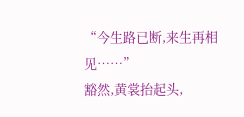“今生路已断,来生再相见……”
豁然,黄裳抬起头,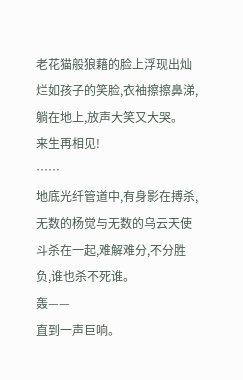老花猫般狼藉的脸上浮现出灿烂如孩子的笑脸,衣袖擦擦鼻涕,躺在地上,放声大笑又大哭。
来生再相见!
……
地底光纤管道中,有身影在搏杀,无数的杨觉与无数的乌云天使斗杀在一起,难解难分,不分胜负,谁也杀不死谁。
轰——
直到一声巨响。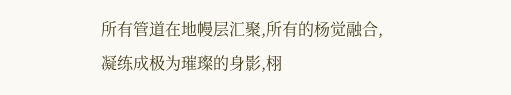所有管道在地幔层汇聚,所有的杨觉融合,凝练成极为璀璨的身影,栩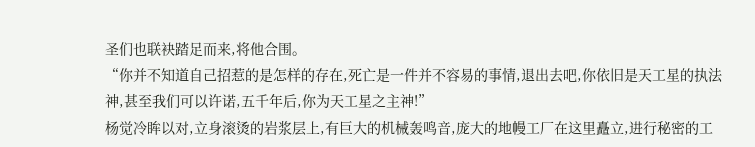圣们也联袂踏足而来,将他合围。
“你并不知道自己招惹的是怎样的存在,死亡是一件并不容易的事情,退出去吧,你依旧是天工星的执法神,甚至我们可以许诺,五千年后,你为天工星之主神!”
杨觉冷眸以对,立身滚烫的岩浆层上,有巨大的机械轰鸣音,庞大的地幔工厂在这里矗立,进行秘密的工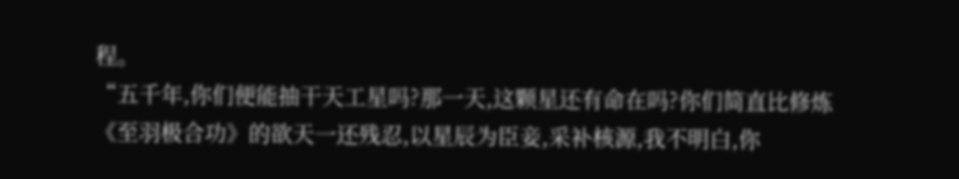程。
“五千年,你们便能抽干天工星吗?那一天,这颗星还有命在吗?你们简直比修炼《至羽极合功》的欲天一还残忍,以星辰为臣妾,采补核源,我不明白,你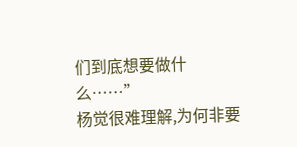们到底想要做什么……”
杨觉很难理解,为何非要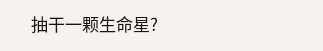抽干一颗生命星?